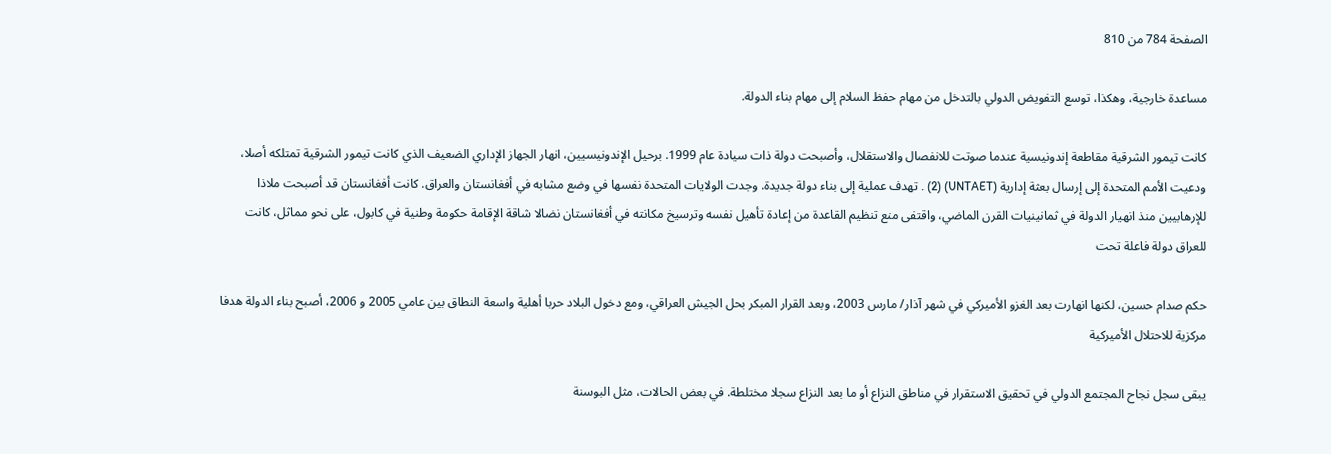الصفحة 784 من 810

مساعدة خارجية، وهكذا، توسع التفويض الدولي بالتدخل من مهام حفظ السلام إلى مهام بناء الدولة.

كانت تيمور الشرقية مقاطعة إندونيسية عندما صوتت للانفصال والاستقلال، وأصبحت دولة ذات سيادة عام 1999. برحيل الإندونيسيين، انهار الجهاز الإداري الضعيف الذي كانت تيمور الشرقية تمتلكه أصلا، ودعيت الأمم المتحدة إلى إرسال بعثة إدارية (UNTAET) (2) . تهدف عملية إلى بناء دولة جديدة. وجدت الولايات المتحدة نفسها في وضع مشابه في أفغانستان والعراق. كانت أفغانستان قد أصبحت ملاذا للإرهابيين منذ انهيار الدولة في ثمانينيات القرن الماضي، واقتفى منع تنظيم القاعدة من إعادة تأهيل نفسه وترسيخ مكانته في أفغانستان نضالا شاقة الإقامة حكومة وطنية في كابول، على نحو مماثل، كانت للعراق دولة فاعلة تحت

حكم صدام حسين، لكنها انهارت بعد الغزو الأميركي في شهر آذار/ مارس 2003، وبعد القرار المبكر بحل الجيش العراقي، ومع دخول البلاد حربا أهلية واسعة النطاق بين عامي 2005 و 2006، أصبح بناء الدولة هدفا مركزية للاحتلال الأميركية

يبقى سجل نجاح المجتمع الدولي في تحقيق الاستقرار في مناطق النزاع أو ما بعد النزاع سجلا مختلطة. في بعض الحالات، مثل البوسنة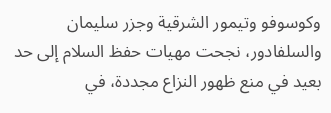وكوسوفو وتيمور الشرقية وجزر سليمان والسلفادور، نجحت مهيات حفظ السلام إلى حد بعيد في منع ظهور النزاع مجددة، في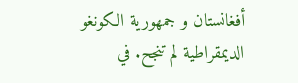أفغانستان و جمهورية الكونغو الديمقراطية لم تنجح. في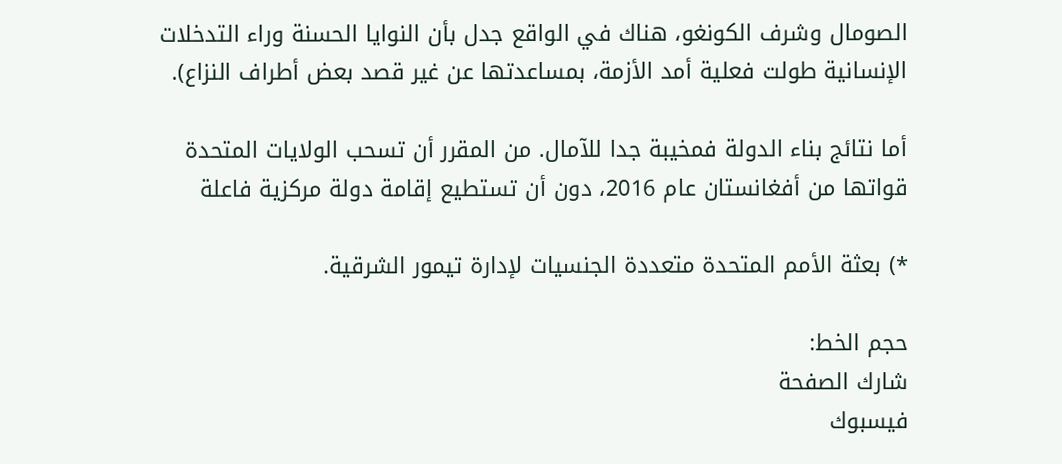الصومال وشرف الكونغو، هناك في الواقع جدل بأن النوايا الحسنة وراء التدخلات الإنسانية طولت فعلية أمد الأزمة، بمساعدتها عن غير قصد بعض أطراف النزاع).

أما نتائج بناء الدولة فمخيبة جدا للآمال. من المقرر أن تسحب الولايات المتحدة قواتها من أفغانستان عام 2016، دون أن تستطيع إقامة دولة مركزية فاعلة

*) بعثة الأمم المتحدة متعددة الجنسيات لإدارة تيمور الشرقية.

حجم الخط:
شارك الصفحة
فيسبوك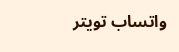واتساب تويتر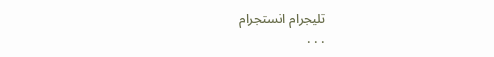تليجرام انستجرام
. . .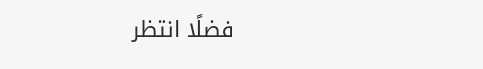فضلًا انتظر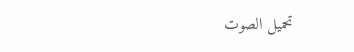تحميل الصوت